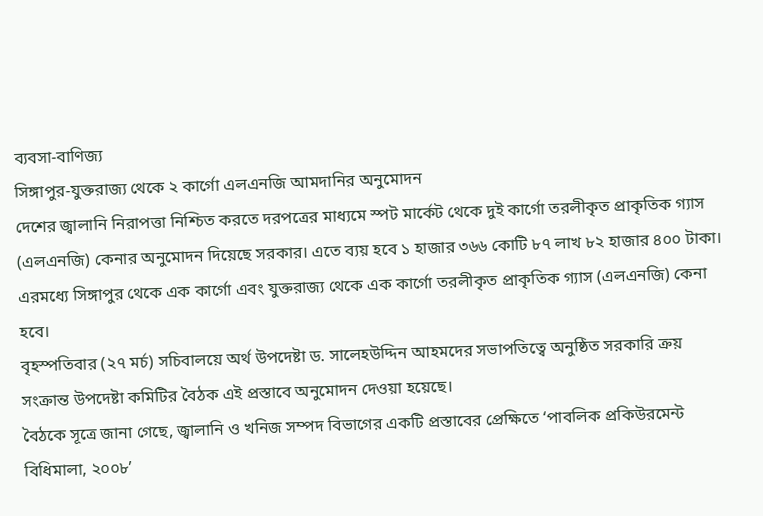ব্যবসা-বাণিজ্য
সিঙ্গাপুর-যুক্তরাজ্য থেকে ২ কার্গো এলএনজি আমদানির অনুমোদন
দেশের জ্বালানি নিরাপত্তা নিশ্চিত করতে দরপত্রের মাধ্যমে স্পট মার্কেট থেকে দুই কার্গো তরলীকৃত প্রাকৃতিক গ্যাস (এলএনজি) কেনার অনুমোদন দিয়েছে সরকার। এতে ব্যয় হবে ১ হাজার ৩৬৬ কোটি ৮৭ লাখ ৮২ হাজার ৪০০ টাকা।
এরমধ্যে সিঙ্গাপুর থেকে এক কার্গো এবং যুক্তরাজ্য থেকে এক কার্গো তরলীকৃত প্রাকৃতিক গ্যাস (এলএনজি) কেনা হবে।
বৃহস্পতিবার (২৭ মর্চ) সচিবালয়ে অর্থ উপদেষ্টা ড. সালেহউদ্দিন আহমদের সভাপতিত্বে অনুষ্ঠিত সরকারি ক্রয় সংক্রান্ত উপদেষ্টা কমিটির বৈঠক এই প্রস্তাবে অনুমোদন দেওয়া হয়েছে।
বৈঠকে সূত্রে জানা গেছে, জ্বালানি ও খনিজ সম্পদ বিভাগের একটি প্রস্তাবের প্রেক্ষিতে ‘পাবলিক প্রকিউরমেন্ট বিধিমালা, ২০০৮’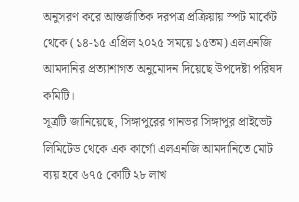অনুসরণ করে আন্তর্জাতিক দরপত্র প্রক্রিয়ায় স্পট মার্কেট থেকে (১৪-১৫ এপ্রিল ২০২৫ সময়ে ১৫তম) এলএনজি আমদানির প্রত্যাশাগত অনুমোদন দিয়েছে উপদেষ্টা পরিষদ কমিটি।
সূত্রটি জানিয়েছে, সিঙ্গাপুরের গানভর সিঙ্গাপুর প্রাইভেট লিমিটেড থেকে এক কার্গো এলএনজি আমদানিতে মোট ব্যয় হবে ৬৭৫ কোটি ২৮ লাখ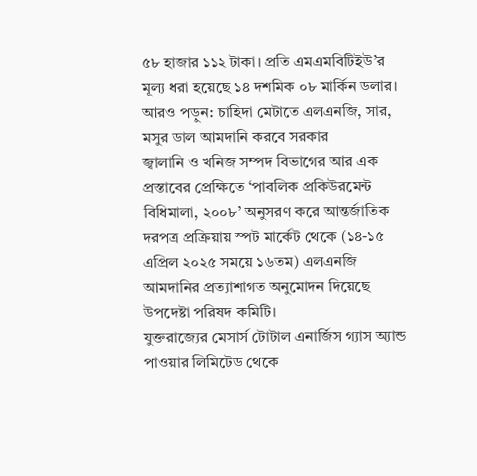৫৮ হাজার ১১২ টাকা। প্রতি এমএমবিটিইউ’র মূল্য ধরা হয়েছে ১৪ দশমিক ০৮ মার্কিন ডলার।
আরও পড়ুন: চাহিদা মেটাতে এলএনজি, সার, মসুর ডাল আমদানি করবে সরকার
জ্বালানি ও খনিজ সম্পদ বিভাগের আর এক প্রস্তাবের প্রেক্ষিতে ‘পাবলিক প্রকিউরমেন্ট বিধিমালা, ২০০৮’ অনুসরণ করে আন্তর্জাতিক দরপত্র প্রক্রিয়ায় স্পট মার্কেট থেকে (১৪-১৫ এপ্রিল ২০২৫ সময়ে ১৬তম) এলএনজি আমদানির প্রত্যাশাগত অনুমোদন দিয়েছে উপদেষ্টা পরিষদ কমিটি।
যুক্তরাজ্যের মেসার্স টোটাল এনার্জিস গ্যাস অ্যান্ড পাওয়ার লিমিটেড থেকে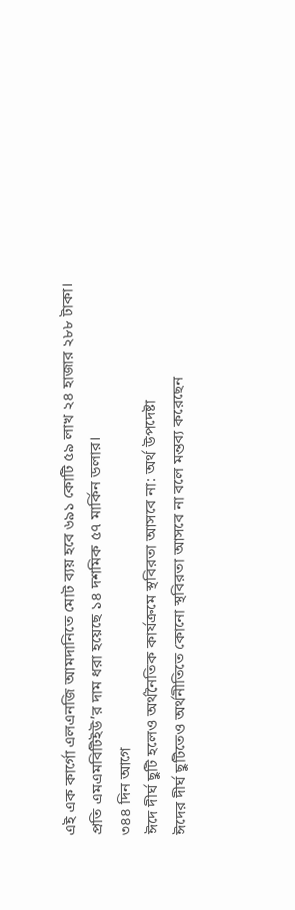এই এক কার্গো এলএনজি আমদানিতে মোট ব্যয় হবে ৬৯১ কোটি ৫৯ লাখ ২৪ হাজার ২৮৮ টাকা। প্রতি এমএমবিটিইউ’র দাম ধরা হয়েছে ১৪ দশমিক ৫৭ মার্কিন ডলার।
৩৪৪ দিন আগে
ঈদে দীর্ঘ ছুটি হলেও অর্থনৈতিক কার্যক্রমে স্থবিরতা আসবে না: অর্থ উপদেষ্টা
ঈদের দীর্ঘ ছুটিতেও অর্থনীতিতে কোনো স্থবিরতা আসবে না বলে মন্তব্য করেছেন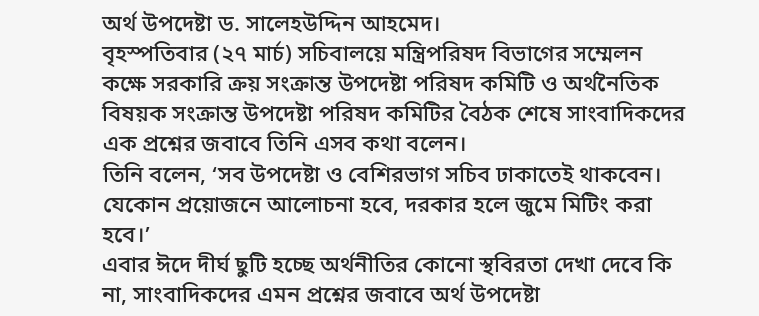অর্থ উপদেষ্টা ড. সালেহউদ্দিন আহমেদ।
বৃহস্পতিবার (২৭ মার্চ) সচিবালয়ে মন্ত্রিপরিষদ বিভাগের সম্মেলন কক্ষে সরকারি ক্রয় সংক্রান্ত উপদেষ্টা পরিষদ কমিটি ও অর্থনৈতিক বিষয়ক সংক্রান্ত উপদেষ্টা পরিষদ কমিটির বৈঠক শেষে সাংবাদিকদের এক প্রশ্নের জবাবে তিনি এসব কথা বলেন।
তিনি বলেন, ‘সব উপদেষ্টা ও বেশিরভাগ সচিব ঢাকাতেই থাকবেন। যেকোন প্রয়োজনে আলোচনা হবে, দরকার হলে জুমে মিটিং করা হবে।’
এবার ঈদে দীর্ঘ ছুটি হচ্ছে অর্থনীতির কোনো স্থবিরতা দেখা দেবে কি না, সাংবাদিকদের এমন প্রশ্নের জবাবে অর্থ উপদেষ্টা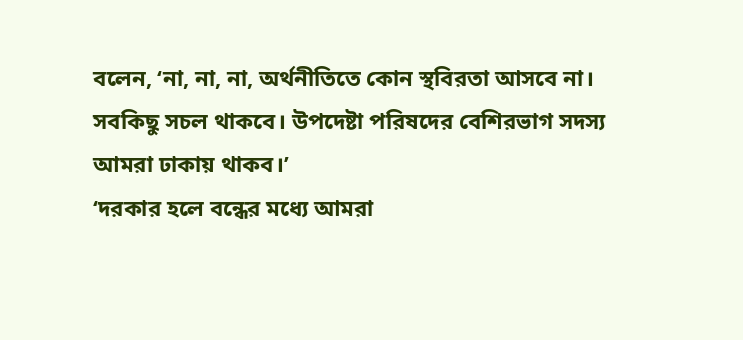বলেন, ‘না, না, না, অর্থনীতিতে কোন স্থবিরতা আসবে না। সবকিছু সচল থাকবে। উপদেষ্টা পরিষদের বেশিরভাগ সদস্য আমরা ঢাকায় থাকব।’
‘দরকার হলে বন্ধের মধ্যে আমরা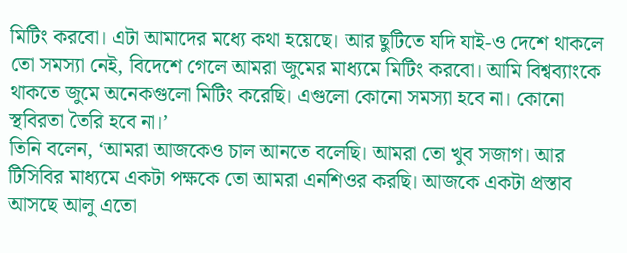মিটিং করবো। এটা আমাদের মধ্যে কথা হয়েছে। আর ছুটিতে যদি যাই-ও দেশে থাকলে তো সমস্যা নেই, বিদেশে গেলে আমরা জুমের মাধ্যমে মিটিং করবো। আমি বিশ্বব্যাংকে থাকতে জুমে অনেকগুলো মিটিং করেছি। এগুলো কোনো সমস্যা হবে না। কোনো স্থবিরতা তৈরি হবে না।’
তিনি বলেন, ‘আমরা আজকেও চাল আনতে বলেছি। আমরা তো খুব সজাগ। আর টিসিবির মাধ্যমে একটা পক্ষকে তো আমরা এনশিওর করছি। আজকে একটা প্রস্তাব আসছে আলু এতো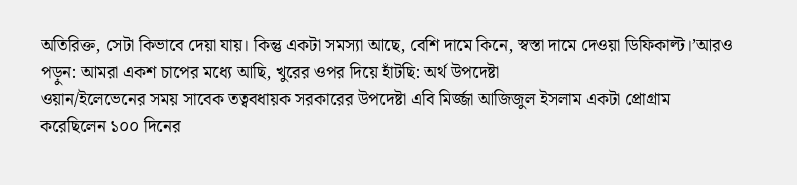অতিরিক্ত, সেটা কিভাবে দেয়া যায়। কিন্তু একটা সমস্যা আছে, বেশি দামে কিনে, স্বস্তা দামে দেওয়া ডিফিকাল্ট।’আরও পড়ুন: আমরা একশ চাপের মধ্যে আছি, খুরের ওপর দিয়ে হাঁটছি: অর্থ উপদেষ্টা
ওয়ান/ইলেভেনের সময় সাবেক তত্ববধায়ক সরকারের উপদেষ্টা এবি মির্জ্জা আজিজুল ইসলাম একটা প্রোগ্রাম করেছিলেন ১০০ দিনের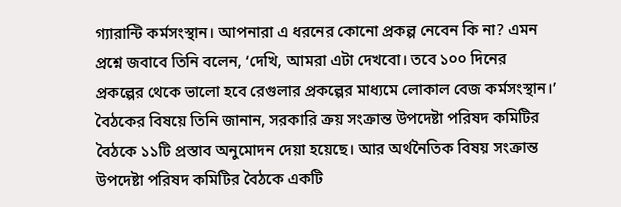গ্যারান্টি কর্মসংস্থান। আপনারা এ ধরনের কোনো প্রকল্প নেবেন কি না? এমন প্রশ্নে জবাবে তিনি বলেন, ‘দেখি, আমরা এটা দেখবো। তবে ১০০ দিনের প্রকল্পের থেকে ভালো হবে রেগুলার প্রকল্পের মাধ্যমে লোকাল বেজ কর্মসংস্থান।’
বৈঠকের বিষয়ে তিনি জানান, সরকারি ক্রয় সংক্রান্ত উপদেষ্টা পরিষদ কমিটির বৈঠকে ১১টি প্রস্তাব অনুমোদন দেয়া হয়েছে। আর অর্থনৈতিক বিষয় সংক্রান্ত উপদেষ্টা পরিষদ কমিটির বৈঠকে একটি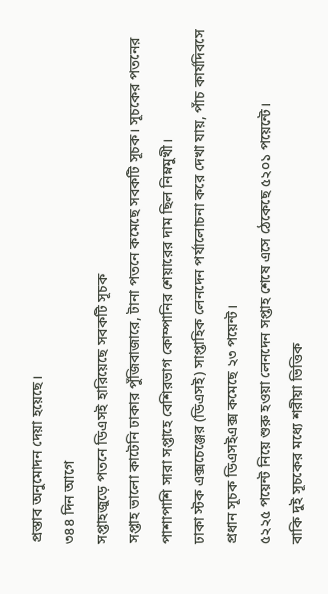প্রস্তাব অনুমোদন দেয়া হয়েছে।
৩৪৪ দিন আগে
সপ্তাহজুড়ে পতনে ডিএসই হারিয়েছে সবকটি সূচক
সপ্তাহ ভালো কাটেনি ঢাকার পুঁজিবাজারে, টানা পতনে কমেছে সবকটি সূচক। সূচকের পতনের পাশাপাশি সারা সপ্তাহে বেশিরভাগ কোম্পানির শেয়ারের দাম ছিল নিম্নমুখী।
ঢাকা স্টক এক্সচেঞ্জের (ডিএসই) সাপ্তাহিক লেনদেন পর্যালোচনা করে দেখা যায়, পাঁচ কার্যদিবসে প্রধান সূচক ডিএসইএক্স কমেছে ২৩ পয়েন্ট।
৫২২৫ পয়েন্ট নিয়ে শুরু হওয়া লেনদেন সপ্তাহ শেষে এসে ঠেকেছে ৫২০১ পয়েন্টে।
বাকি দুই সূচকের মধ্যে শরীয়া ভিত্তিক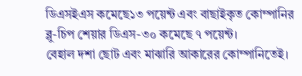ডিএসইএস কমেছে১৩ পয়েন্ট এবং বাছাইকৃত কোম্পানির ব্লু-চিপ শেয়ার ডিএস-৩০ কমেছে ৭ পয়েন্ট।
বেহাল দশা ছোট এবং মাঝারি আকারের কোম্পানিতেই।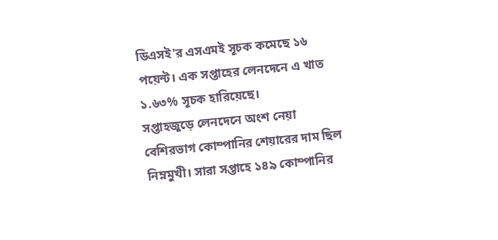ডিএসই'র এসএমই সূচক কমেছে ১৬ পয়েন্ট। এক সপ্তাহের লেনদেনে এ খাত ১.৬৩% সূচক হারিয়েছে।
সপ্তাহজুড়ে লেনদেনে অংশ নেয়া বেশিরভাগ কোম্পানির শেয়ারের দাম ছিল নিম্নমুখী। সারা সপ্তাহে ১৪৯ কোম্পানির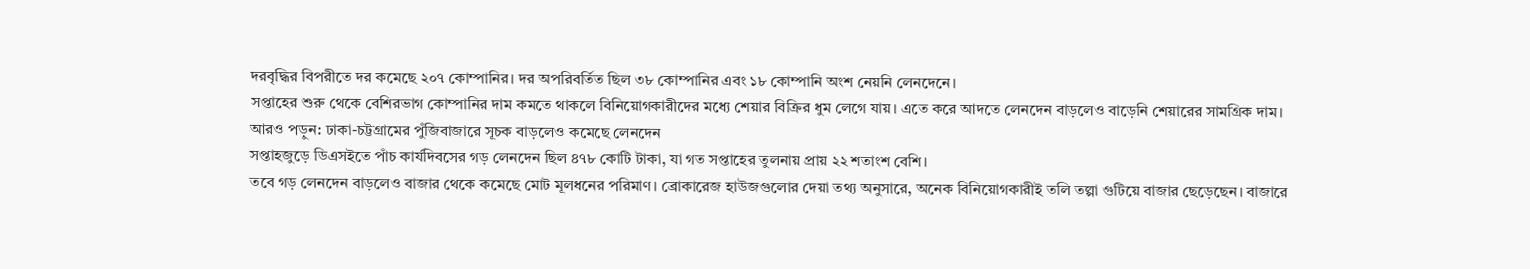দরবৃদ্ধির বিপরীতে দর কমেছে ২০৭ কোম্পানির। দর অপরিবর্তিত ছিল ৩৮ কোম্পানির এবং ১৮ কোম্পানি অংশ নেয়নি লেনদেনে।
সপ্তাহের শুরু থেকে বেশিরভাগ কোম্পানির দাম কমতে থাকলে বিনিয়োগকারীদের মধ্যে শেয়ার বিক্রির ধুম লেগে যায়। এতে করে আদতে লেনদেন বাড়লেও বাড়েনি শেয়ারের সামগ্রিক দাম।
আরও পড়ুন: ঢাকা-চট্টগ্রামের পুঁজিবাজারে সূচক বাড়লেও কমেছে লেনদেন
সপ্তাহজুড়ে ডিএসইতে পাঁচ কার্যদিবসের গড় লেনদেন ছিল ৪৭৮ কোটি টাকা, যা গত সপ্তাহের তুলনায় প্রায় ২২ শতাংশ বেশি।
তবে গড় লেনদেন বাড়লেও বাজার থেকে কমেছে মোট মূলধনের পরিমাণ। ব্রোকারেজ হাউজগুলোর দেয়া তথ্য অনুসারে, অনেক বিনিয়োগকারীই তলি তল্পা গুটিয়ে বাজার ছেড়েছেন। বাজারে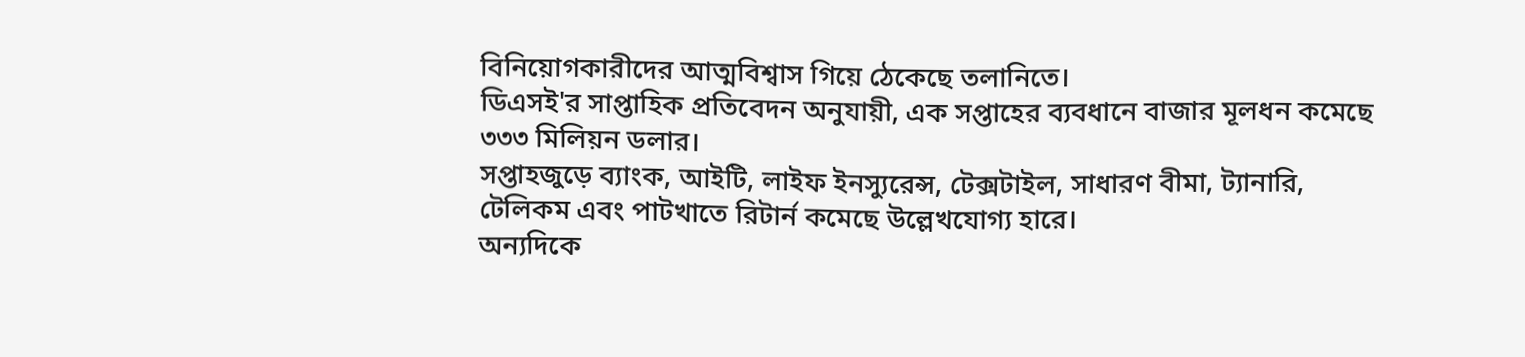বিনিয়োগকারীদের আত্মবিশ্বাস গিয়ে ঠেকেছে তলানিতে।
ডিএসই'র সাপ্তাহিক প্রতিবেদন অনুযায়ী, এক সপ্তাহের ব্যবধানে বাজার মূলধন কমেছে ৩৩৩ মিলিয়ন ডলার।
সপ্তাহজুড়ে ব্যাংক, আইটি, লাইফ ইনস্যুরেন্স, টেক্সটাইল, সাধারণ বীমা, ট্যানারি, টেলিকম এবং পাটখাতে রিটার্ন কমেছে উল্লেখযোগ্য হারে।
অন্যদিকে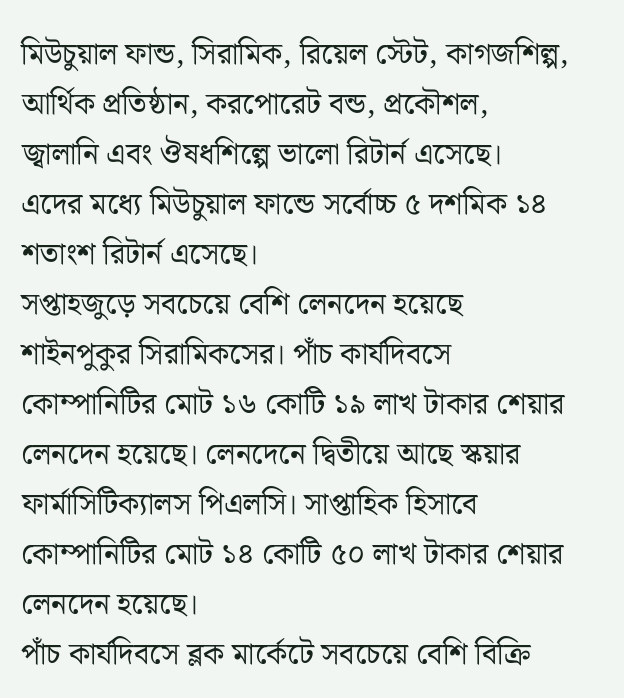মিউচুয়াল ফান্ড, সিরামিক, রিয়েল স্টেট, কাগজশিল্প, আর্থিক প্রতিষ্ঠান, করপোরেট বন্ড, প্রকৌশল, জ্বালানি এবং ঔষধশিল্পে ভালো রিটার্ন এসেছে। এদের মধ্যে মিউচুয়াল ফান্ডে সর্বোচ্চ ৫ দশমিক ১৪ শতাংশ রিটার্ন এসেছে।
সপ্তাহজুড়ে সবচেয়ে বেশি লেনদেন হয়েছে শাইনপুকুর সিরামিকসের। পাঁচ কার্যদিবসে কোম্পানিটির মোট ১৬ কোটি ১৯ লাখ টাকার শেয়ার লেনদেন হয়েছে। লেনদেনে দ্বিতীয়ে আছে স্কয়ার ফার্মাসিটিক্যালস পিএলসি। সাপ্তাহিক হিসাবে কোম্পানিটির মোট ১৪ কোটি ৫০ লাখ টাকার শেয়ার লেনদেন হয়েছে।
পাঁচ কার্যদিবসে ব্লক মার্কেটে সবচেয়ে বেশি বিক্রি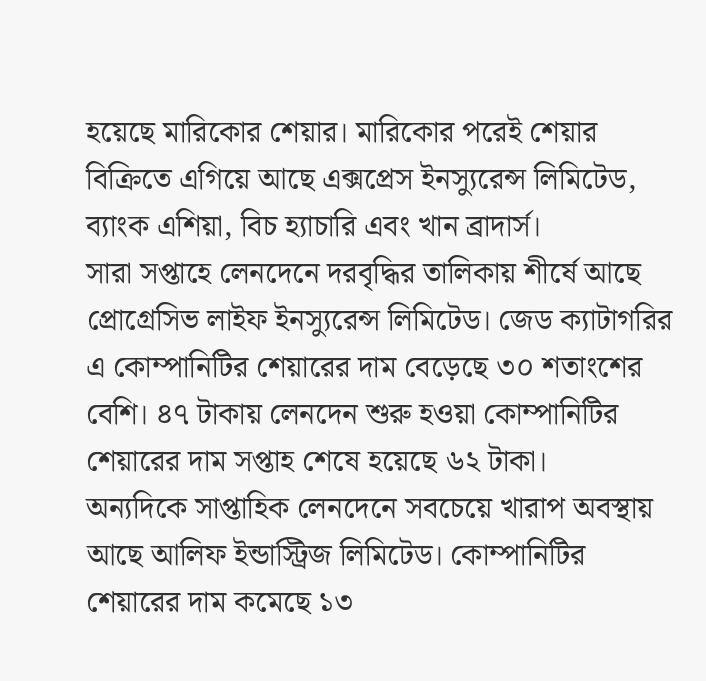হয়েছে মারিকোর শেয়ার। মারিকোর পরেই শেয়ার বিক্রিতে এগিয়ে আছে এক্সপ্রেস ইনস্যুরেন্স লিমিটেড, ব্যাংক এশিয়া, বিচ হ্যাচারি এবং খান ব্রাদার্স।
সারা সপ্তাহে লেনদেনে দরবৃদ্ধির তালিকায় শীর্ষে আছে প্রোগ্রেসিভ লাইফ ইনস্যুরেন্স লিমিটেড। জেড ক্যাটাগরির এ কোম্পানিটির শেয়ারের দাম বেড়েছে ৩০ শতাংশের বেশি। ৪৭ টাকায় লেনদেন শুরু হওয়া কোম্পানিটির শেয়ারের দাম সপ্তাহ শেষে হয়েছে ৬২ টাকা।
অন্যদিকে সাপ্তাহিক লেনদেনে সবচেয়ে খারাপ অবস্থায় আছে আলিফ ইন্ডাস্ট্রিজ লিমিটেড। কোম্পানিটির শেয়ারের দাম কমেছে ১৩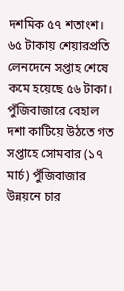দশমিক ৫৭ শতাংশ। ৬৫ টাকায় শেয়ারপ্রতি লেনদেনে সপ্তাহ শেষে কমে হয়েছে ৫৬ টাকা।
পুঁজিবাজারে বেহাল দশা কাটিয়ে উঠতে গত সপ্তাহে সোমবার (১৭ মার্চ) পুঁজিবাজার উন্নয়নে চার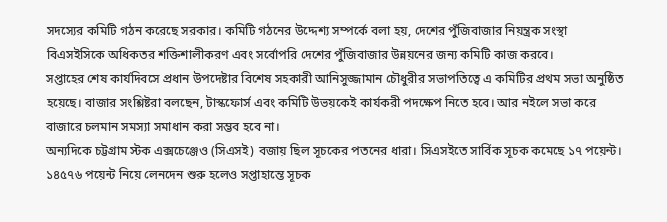সদস্যের কমিটি গঠন করেছে সরকার। কমিটি গঠনের উদ্দেশ্য সম্পর্কে বলা হয়, দেশের পুঁজিবাজার নিয়ন্ত্রক সংস্থা বিএসইসিকে অধিকতর শক্তিশালীকরণ এবং সর্বোপরি দেশের পুঁজিবাজার উন্নয়নের জন্য কমিটি কাজ করবে।
সপ্তাহের শেষ কার্যদিবসে প্রধান উপদেষ্টার বিশেষ সহকারী আনিসুজ্জামান চৌধুরীর সভাপতিত্বে এ কমিটির প্রথম সভা অনুষ্ঠিত হয়েছে। বাজার সংশ্লিষ্টরা বলছেন, টাস্কফোর্স এবং কমিটি উভয়কেই কার্যকরী পদক্ষেপ নিতে হবে। আর নইলে সভা করে বাজারে চলমান সমস্যা সমাধান করা সম্ভব হবে না।
অন্যদিকে চট্টগ্রাম স্টক এক্সচেঞ্জেও (সিএসই) বজায় ছিল সূচকের পতনের ধারা। সিএসইতে সার্বিক সূচক কমেছে ১৭ পয়েন্ট। ১৪৫৭৬ পয়েন্ট নিয়ে লেনদেন শুরু হলেও সপ্তাহান্তে সূচক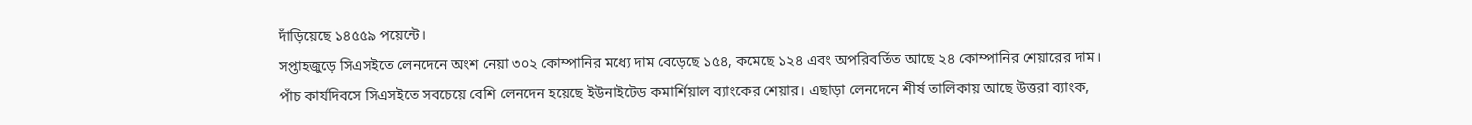দাঁড়িয়েছে ১৪৫৫৯ পয়েন্টে।
সপ্তাহজুড়ে সিএসইতে লেনদেনে অংশ নেয়া ৩০২ কোম্পানির মধ্যে দাম বেড়েছে ১৫৪, কমেছে ১২৪ এবং অপরিবর্তিত আছে ২৪ কোম্পানির শেয়ারের দাম।
পাঁচ কার্যদিবসে সিএসইতে সবচেয়ে বেশি লেনদেন হয়েছে ইউনাইটেড কমার্শিয়াল ব্যাংকের শেয়ার। এছাড়া লেনদেনে শীর্ষ তালিকায় আছে উত্তরা ব্যাংক,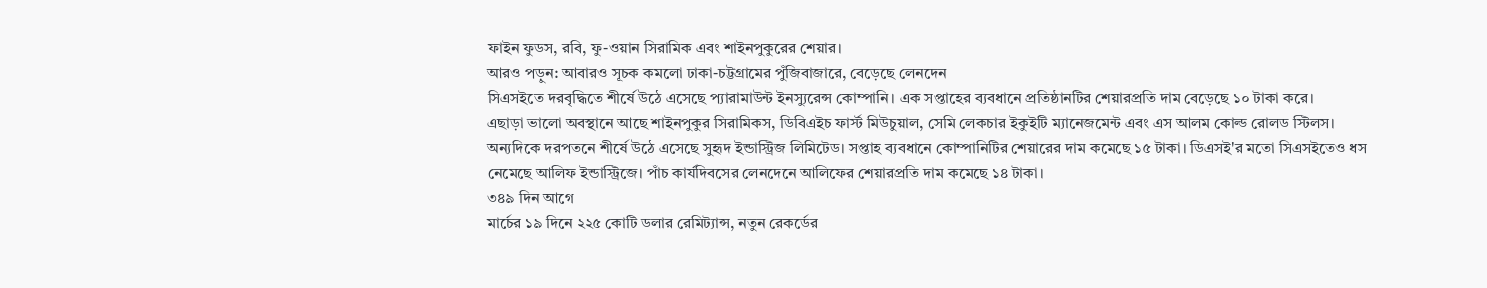ফাইন ফুডস, রবি, ফু-ওয়ান সিরামিক এবং শাইনপুকুরের শেয়ার।
আরও পড়ুন: আবারও সূচক কমলো ঢাকা-চট্টগ্রামের পুঁজিবাজারে, বেড়েছে লেনদেন
সিএসইতে দরবৃদ্ধিতে শীর্ষে উঠে এসেছে প্যারামাউন্ট ইনস্যুরেন্স কোম্পানি। এক সপ্তাহের ব্যবধানে প্রতিষ্ঠানটির শেয়ারপ্রতি দাম বেড়েছে ১০ টাকা করে।
এছাড়া ভালো অবস্থানে আছে শাইনপুকুর সিরামিকস, ডিবিএইচ ফার্স্ট মিউচুয়াল, সেমি লেকচার ইকুইটি ম্যানেজমেন্ট এবং এস আলম কোল্ড রোলড স্টিলস।
অন্যদিকে দরপতনে শীর্ষে উঠে এসেছে সুহৃদ ইন্ডাস্ট্রিজ লিমিটেড। সপ্তাহ ব্যবধানে কোম্পানিটির শেয়ারের দাম কমেছে ১৫ টাকা। ডিএসই'র মতো সিএসইতেও ধস নেমেছে আলিফ ইন্ডাস্ট্রিজে। পাঁচ কার্যদিবসের লেনদেনে আলিফের শেয়ারপ্রতি দাম কমেছে ১৪ টাকা।
৩৪৯ দিন আগে
মার্চের ১৯ দিনে ২২৫ কোটি ডলার রেমিট্যান্স, নতুন রেকর্ডের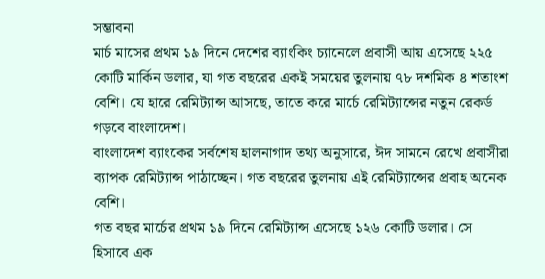সম্ভাবনা
মার্চ মাসের প্রথম ১৯ দিনে দেশের ব্যাংকিং চ্যানেলে প্রবাসী আয় এসেছে ২২৫ কোটি মার্কিন ডলার, যা গত বছরের একই সময়ের তুলনায় ৭৮ দশমিক ৪ শতাংশ বেশি। যে হারে রেমিট্যান্স আসছে, তাতে করে মার্চে রেমিট্যান্সের নতুন রেকর্ড গড়বে বাংলাদেশ।
বাংলাদেশ ব্যাংকের সর্বশেষ হালনাগাদ তথ্য অনুসারে, ঈদ সামনে রেখে প্রবাসীরা ব্যাপক রেমিট্যান্স পাঠাচ্ছেন। গত বছরের তুলনায় এই রেমিট্যান্সের প্রবাহ অনেক বেশি।
গত বছর মার্চের প্রথম ১৯ দিনে রেমিট্যান্স এসেছে ১২৬ কোটি ডলার। সে হিসাবে এক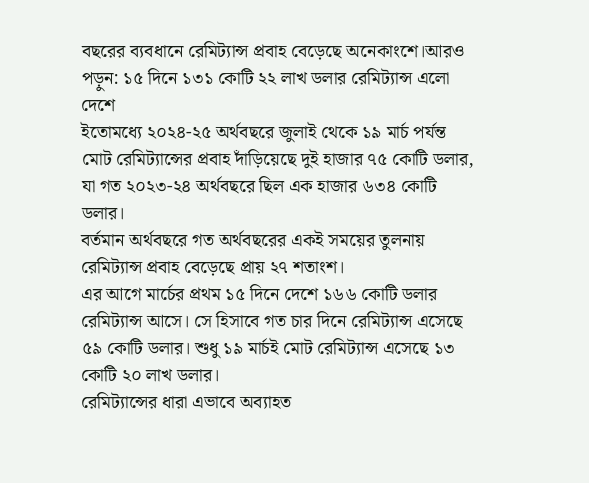বছরের ব্যবধানে রেমিট্যান্স প্রবাহ বেড়েছে অনেকাংশে।আরও পড়ুন: ১৫ দিনে ১৩১ কোটি ২২ লাখ ডলার রেমিট্যান্স এলো দেশে
ইতোমধ্যে ২০২৪-২৫ অর্থবছরে জুলাই থেকে ১৯ মার্চ পর্যন্ত মোট রেমিট্যান্সের প্রবাহ দাঁড়িয়েছে দুই হাজার ৭৫ কোটি ডলার, যা গত ২০২৩-২৪ অর্থবছরে ছিল এক হাজার ৬৩৪ কোটি ডলার।
বর্তমান অর্থবছরে গত অর্থবছরের একই সময়ের তুলনায় রেমিট্যান্স প্রবাহ বেড়েছে প্রায় ২৭ শতাংশ।
এর আগে মার্চের প্রথম ১৫ দিনে দেশে ১৬৬ কোটি ডলার রেমিট্যান্স আসে। সে হিসাবে গত চার দিনে রেমিট্যান্স এসেছে ৫৯ কোটি ডলার। শুধু ১৯ মার্চই মোট রেমিট্যান্স এসেছে ১৩ কোটি ২০ লাখ ডলার।
রেমিট্যান্সের ধারা এভাবে অব্যাহত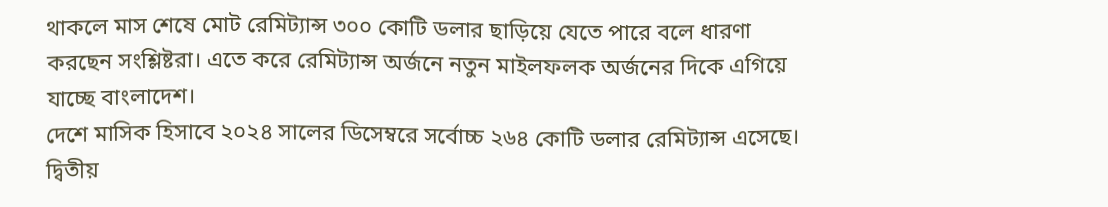থাকলে মাস শেষে মোট রেমিট্যান্স ৩০০ কোটি ডলার ছাড়িয়ে যেতে পারে বলে ধারণা করছেন সংশ্লিষ্টরা। এতে করে রেমিট্যান্স অর্জনে নতুন মাইলফলক অর্জনের দিকে এগিয়ে যাচ্ছে বাংলাদেশ।
দেশে মাসিক হিসাবে ২০২৪ সালের ডিসেম্বরে সর্বোচ্চ ২৬৪ কোটি ডলার রেমিট্যান্স এসেছে। দ্বিতীয়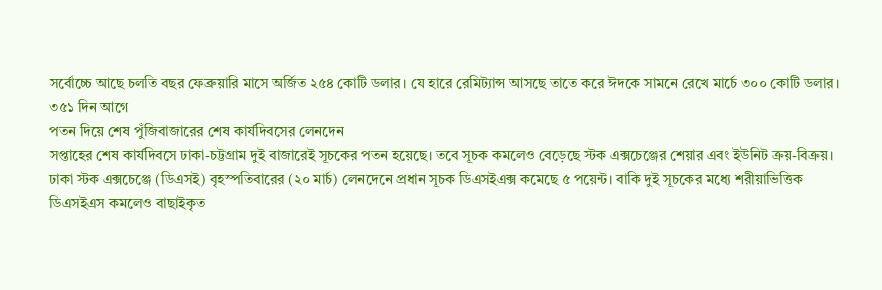সর্বোচ্চে আছে চলতি বছর ফেব্রুয়ারি মাসে অর্জিত ২৫৪ কোটি ডলার। যে হারে রেমিট্যান্স আসছে তাতে করে ঈদকে সামনে রেখে মার্চে ৩০০ কোটি ডলার।
৩৫১ দিন আগে
পতন দিয়ে শেষ পুঁজিবাজারের শেষ কার্যদিবসের লেনদেন
সপ্তাহের শেষ কার্যদিবসে ঢাকা-চট্টগ্রাম দুই বাজারেই সূচকের পতন হয়েছে। তবে সূচক কমলেও বেড়েছে স্টক এক্সচেঞ্জের শেয়ার এবং ইউনিট ক্রয়-বিক্রয়।
ঢাকা স্টক এক্সচেঞ্জে (ডিএসই) বৃহস্পতিবারের (২০ মার্চ) লেনদেনে প্রধান সূচক ডিএসইএক্স কমেছে ৫ পয়েন্ট। বাকি দুই সূচকের মধ্যে শরীয়াভিত্তিক ডিএসইএস কমলেও বাছাইকৃত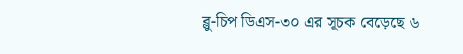ব্লু-চিপ ডিএস-৩০ এর সূচক বেড়েছে ৬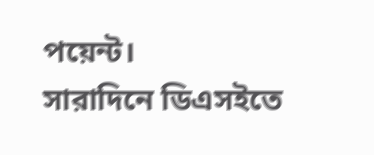পয়েন্ট।
সারাদিনে ডিএসইতে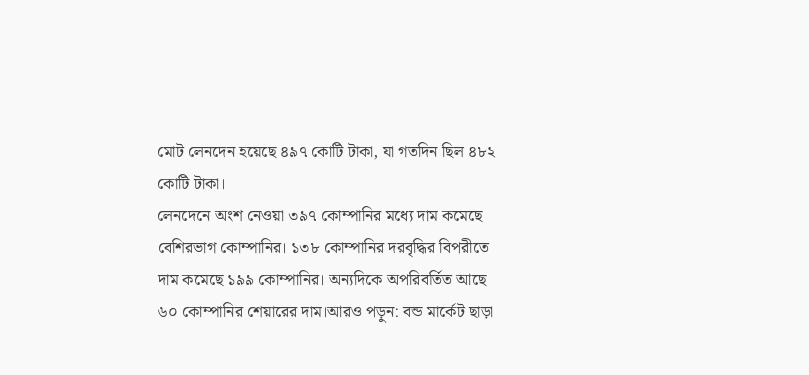মোট লেনদেন হয়েছে ৪৯৭ কোটি টাকা, যা গতদিন ছিল ৪৮২ কোটি টাকা।
লেনদেনে অংশ নেওয়া ৩৯৭ কোম্পানির মধ্যে দাম কমেছে বেশিরভাগ কোম্পানির। ১৩৮ কোম্পানির দরবৃদ্ধির বিপরীতে দাম কমেছে ১৯৯ কোম্পানির। অন্যদিকে অপরিবর্তিত আছে ৬০ কোম্পানির শেয়ারের দাম।আরও পড়ুন: বন্ড মার্কেট ছাড়া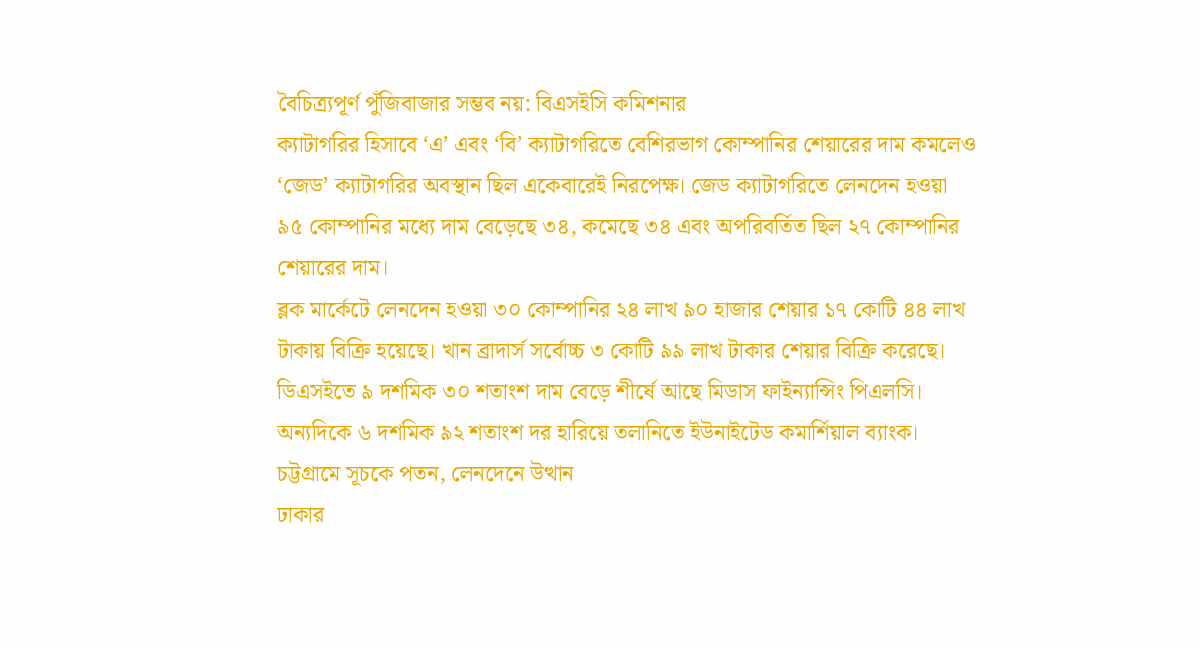বৈচিত্র্যপূর্ণ পুঁজিবাজার সম্ভব নয়: বিএসইসি কমিশনার
ক্যাটাগরির হিসাবে ‘এ’ এবং ‘বি’ ক্যাটাগরিতে বেশিরভাগ কোম্পানির শেয়ারের দাম কমলেও ‘জেড’ ক্যাটাগরির অবস্থান ছিল একেবারেই নিরপেক্ষ। জেড ক্যাটাগরিতে লেনদেন হওয়া ৯৫ কোম্পানির মধ্যে দাম বেড়েছে ৩৪, কমেছে ৩৪ এবং অপরিবর্তিত ছিল ২৭ কোম্পানির শেয়ারের দাম।
ব্লক মার্কেটে লেনদেন হওয়া ৩০ কোম্পানির ২৪ লাখ ৯০ হাজার শেয়ার ১৭ কোটি ৪৪ লাখ টাকায় বিক্রি হয়েছে। খান ব্রাদার্স সর্বোচ্চ ৩ কোটি ৯৯ লাখ টাকার শেয়ার বিক্রি করেছে।
ডিএসইতে ৯ দশমিক ৩০ শতাংশ দাম বেড়ে শীর্ষে আছে মিডাস ফাইন্যান্সিং পিএলসি। অন্যদিকে ৬ দশমিক ৯২ শতাংশ দর হারিয়ে তলানিতে ইউনাইটেড কমার্শিয়াল ব্যাংক।
চট্টগ্রামে সূচকে পতন, লেনদেনে উত্থান
ঢাকার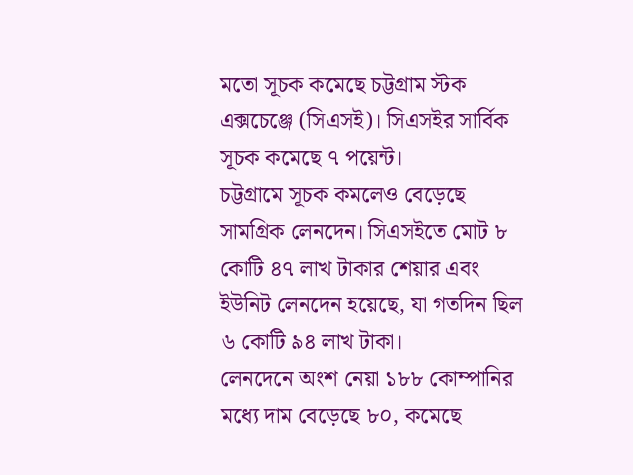মতো সূচক কমেছে চট্টগ্রাম স্টক এক্সচেঞ্জে (সিএসই)। সিএসইর সার্বিক সূচক কমেছে ৭ পয়েন্ট।
চট্টগ্রামে সূচক কমলেও বেড়েছে সামগ্রিক লেনদেন। সিএসইতে মোট ৮ কোটি ৪৭ লাখ টাকার শেয়ার এবং ইউনিট লেনদেন হয়েছে, যা গতদিন ছিল ৬ কোটি ৯৪ লাখ টাকা।
লেনদেনে অংশ নেয়া ১৮৮ কোম্পানির মধ্যে দাম বেড়েছে ৮০, কমেছে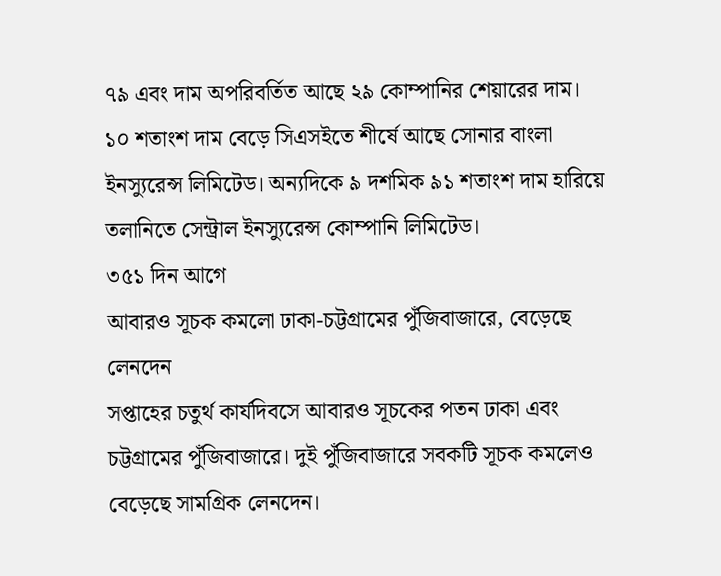৭৯ এবং দাম অপরিবর্তিত আছে ২৯ কোম্পানির শেয়ারের দাম।
১০ শতাংশ দাম বেড়ে সিএসইতে শীর্ষে আছে সোনার বাংলা ইনস্যুরেন্স লিমিটেড। অন্যদিকে ৯ দশমিক ৯১ শতাংশ দাম হারিয়ে তলানিতে সেন্ট্রাল ইনস্যুরেন্স কোম্পানি লিমিটেড।
৩৫১ দিন আগে
আবারও সূচক কমলো ঢাকা-চট্টগ্রামের পুঁজিবাজারে, বেড়েছে লেনদেন
সপ্তাহের চতুর্থ কার্যদিবসে আবারও সূচকের পতন ঢাকা এবং চট্টগ্রামের পুঁজিবাজারে। দুই পুঁজিবাজারে সবকটি সূচক কমলেও বেড়েছে সামগ্রিক লেনদেন।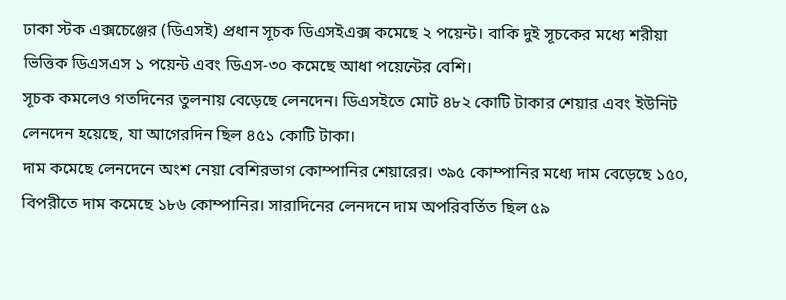ঢাকা স্টক এক্সচেঞ্জের (ডিএসই) প্রধান সূচক ডিএসইএক্স কমেছে ২ পয়েন্ট। বাকি দুই সূচকের মধ্যে শরীয়া ভিত্তিক ডিএসএস ১ পয়েন্ট এবং ডিএস-৩০ কমেছে আধা পয়েন্টের বেশি।
সূচক কমলেও গতদিনের তুলনায় বেড়েছে লেনদেন। ডিএসইতে মোট ৪৮২ কোটি টাকার শেয়ার এবং ইউনিট লেনদেন হয়েছে, যা আগেরদিন ছিল ৪৫১ কোটি টাকা।
দাম কমেছে লেনদেনে অংশ নেয়া বেশিরভাগ কোম্পানির শেয়ারের। ৩৯৫ কোম্পানির মধ্যে দাম বেড়েছে ১৫০, বিপরীতে দাম কমেছে ১৮৬ কোম্পানির। সারাদিনের লেনদনে দাম অপরিবর্তিত ছিল ৫৯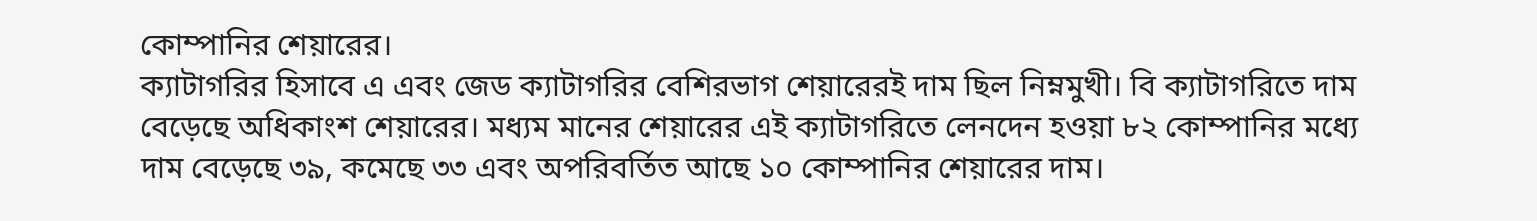কোম্পানির শেয়ারের।
ক্যাটাগরির হিসাবে এ এবং জেড ক্যাটাগরির বেশিরভাগ শেয়ারেরই দাম ছিল নিম্নমুখী। বি ক্যাটাগরিতে দাম বেড়েছে অধিকাংশ শেয়ারের। মধ্যম মানের শেয়ারের এই ক্যাটাগরিতে লেনদেন হওয়া ৮২ কোম্পানির মধ্যে দাম বেড়েছে ৩৯, কমেছে ৩৩ এবং অপরিবর্তিত আছে ১০ কোম্পানির শেয়ারের দাম।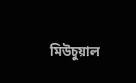মিউচুয়াল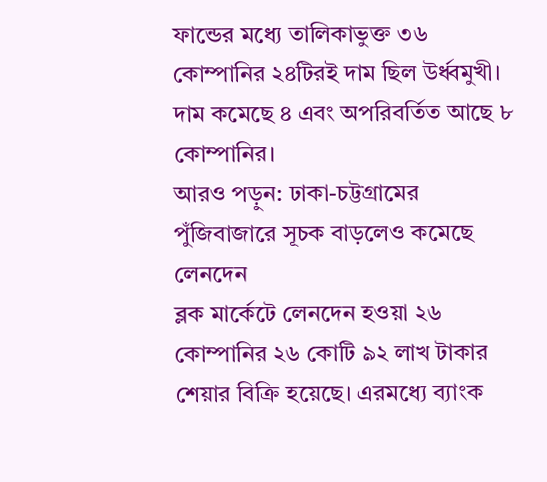ফান্ডের মধ্যে তালিকাভুক্ত ৩৬ কোম্পানির ২৪টিরই দাম ছিল উর্ধ্বমুখী। দাম কমেছে ৪ এবং অপরিবর্তিত আছে ৮ কোম্পানির।
আরও পড়ুন: ঢাকা-চট্টগ্রামের পুঁজিবাজারে সূচক বাড়লেও কমেছে লেনদেন
ব্লক মার্কেটে লেনদেন হওয়া ২৬ কোম্পানির ২৬ কোটি ৯২ লাখ টাকার শেয়ার বিক্রি হয়েছে। এরমধ্যে ব্যাংক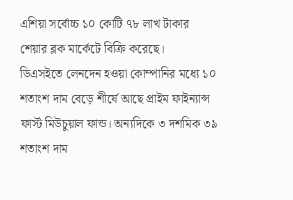এশিয়া সর্বোচ্চ ১০ কোটি ৭৮ লাখ টাকার শেয়ার ব্লক মার্কেটে বিক্রি করেছে।
ডিএসইতে লেনদেন হওয়া কোম্পানির মধ্যে ১০ শতাংশ দাম বেড়ে শীর্ষে আছে প্রাইম ফাইন্যান্স ফার্স্ট মিউচুয়াল ফান্ড। অন্যদিকে ৩ দশমিক ৩৯ শতাংশ দাম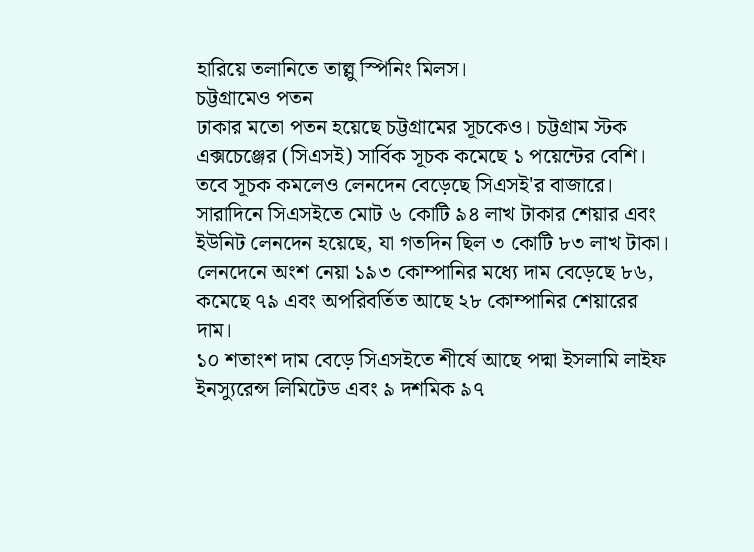হারিয়ে তলানিতে তাল্লু স্পিনিং মিলস।
চট্টগ্রামেও পতন
ঢাকার মতো পতন হয়েছে চট্টগ্রামের সূচকেও। চট্টগ্রাম স্টক এক্সচেঞ্জের (সিএসই) সার্বিক সূচক কমেছে ১ পয়েন্টের বেশি।
তবে সূচক কমলেও লেনদেন বেড়েছে সিএসই'র বাজারে। সারাদিনে সিএসইতে মোট ৬ কোটি ৯৪ লাখ টাকার শেয়ার এবং ইউনিট লেনদেন হয়েছে, যা গতদিন ছিল ৩ কোটি ৮৩ লাখ টাকা।
লেনদেনে অংশ নেয়া ১৯৩ কোম্পানির মধ্যে দাম বেড়েছে ৮৬, কমেছে ৭৯ এবং অপরিবর্তিত আছে ২৮ কোম্পানির শেয়ারের দাম।
১০ শতাংশ দাম বেড়ে সিএসইতে শীর্ষে আছে পদ্মা ইসলামি লাইফ ইনস্যুরেন্স লিমিটেড এবং ৯ দশমিক ৯৭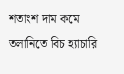শতাংশ দাম কমে তলানিতে বিচ হ্যাচারি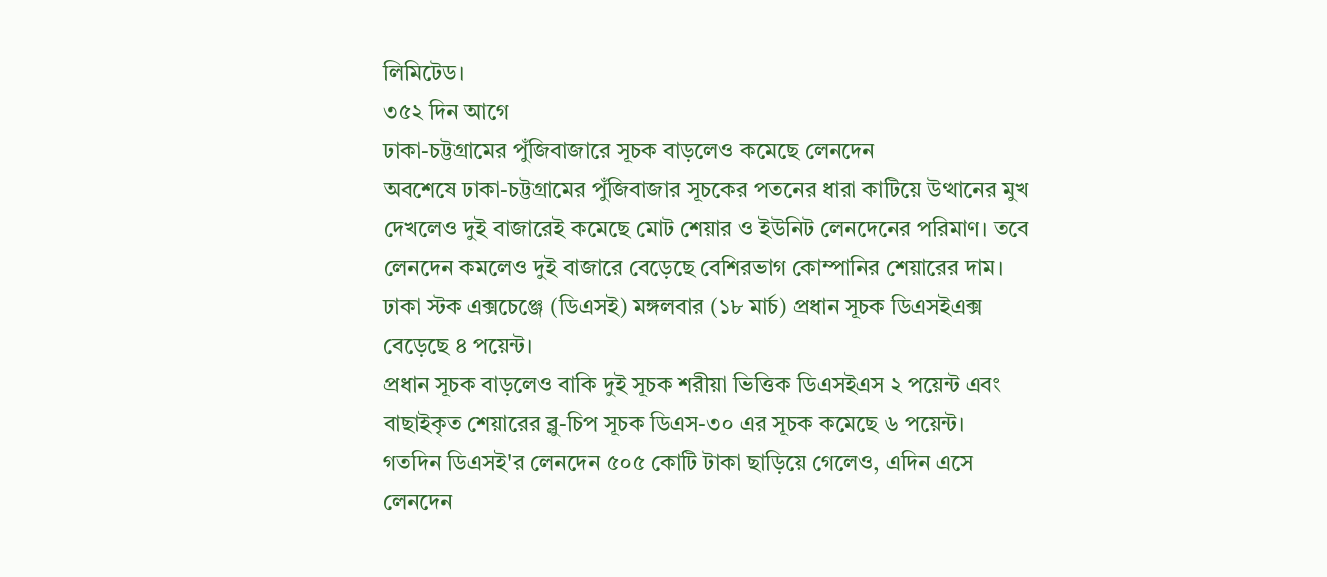লিমিটেড।
৩৫২ দিন আগে
ঢাকা-চট্টগ্রামের পুঁজিবাজারে সূচক বাড়লেও কমেছে লেনদেন
অবশেষে ঢাকা-চট্টগ্রামের পুঁজিবাজার সূচকের পতনের ধারা কাটিয়ে উত্থানের মুখ দেখলেও দুই বাজারেই কমেছে মোট শেয়ার ও ইউনিট লেনদেনের পরিমাণ। তবে লেনদেন কমলেও দুই বাজারে বেড়েছে বেশিরভাগ কোম্পানির শেয়ারের দাম।
ঢাকা স্টক এক্সচেঞ্জে (ডিএসই) মঙ্গলবার (১৮ মার্চ) প্রধান সূচক ডিএসইএক্স বেড়েছে ৪ পয়েন্ট।
প্রধান সূচক বাড়লেও বাকি দুই সূচক শরীয়া ভিত্তিক ডিএসইএস ২ পয়েন্ট এবং বাছাইকৃত শেয়ারের ব্লু-চিপ সূচক ডিএস-৩০ এর সূচক কমেছে ৬ পয়েন্ট।
গতদিন ডিএসই'র লেনদেন ৫০৫ কোটি টাকা ছাড়িয়ে গেলেও, এদিন এসে লেনদেন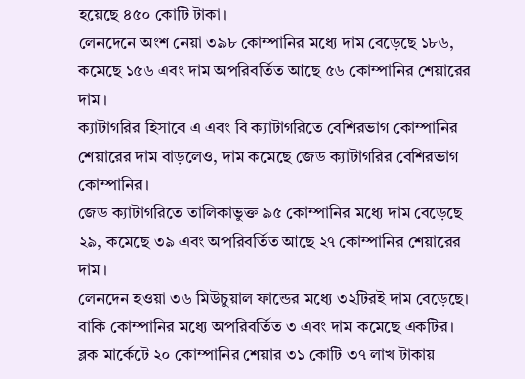হয়েছে ৪৫০ কোটি টাকা।
লেনদেনে অংশ নেয়া ৩৯৮ কোম্পানির মধ্যে দাম বেড়েছে ১৮৬, কমেছে ১৫৬ এবং দাম অপরিবর্তিত আছে ৫৬ কোম্পানির শেয়ারের দাম।
ক্যাটাগরির হিসাবে এ এবং বি ক্যাটাগরিতে বেশিরভাগ কোম্পানির শেয়ারের দাম বাড়লেও, দাম কমেছে জেড ক্যাটাগরির বেশিরভাগ কোম্পানির।
জেড ক্যাটাগরিতে তালিকাভুক্ত ৯৫ কোম্পানির মধ্যে দাম বেড়েছে ২৯, কমেছে ৩৯ এবং অপরিবর্তিত আছে ২৭ কোম্পানির শেয়ারের দাম।
লেনদেন হওয়া ৩৬ মিউচুয়াল ফান্ডের মধ্যে ৩২টিরই দাম বেড়েছে। বাকি কোম্পানির মধ্যে অপরিবর্তিত ৩ এবং দাম কমেছে একটির।
ব্লক মার্কেটে ২০ কোম্পানির শেয়ার ৩১ কোটি ৩৭ লাখ টাকায়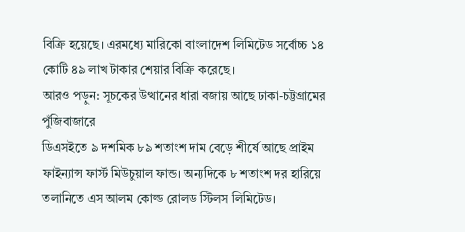বিক্রি হয়েছে। এরমধ্যে মারিকো বাংলাদেশ লিমিটেড সর্বোচ্চ ১৪ কোটি ৪৯ লাখ টাকার শেয়ার বিক্রি করেছে।
আরও পড়ুন: সূচকের উত্থানের ধারা বজায় আছে ঢাকা-চট্টগ্রামের পুঁজিবাজারে
ডিএসইতে ৯ দশমিক ৮৯ শতাংশ দাম বেড়ে শীর্ষে আছে প্রাইম ফাইন্যান্স ফার্স্ট মিউচুয়াল ফান্ড। অন্যদিকে ৮ শতাংশ দর হারিয়ে তলানিতে এস আলম কোল্ড রোলড স্টিলস লিমিটেড।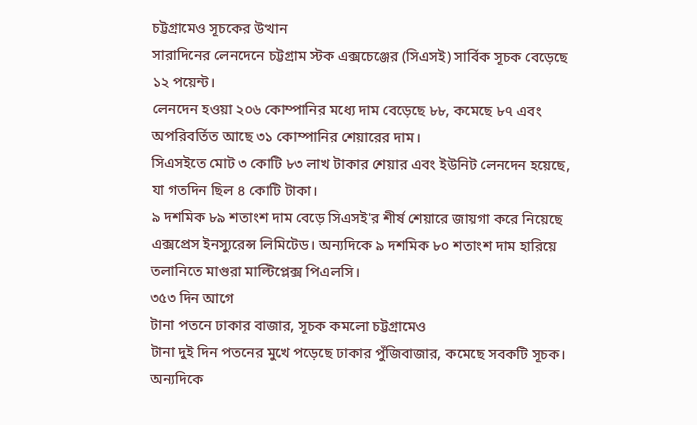চট্টগ্রামেও সূচকের উত্থান
সারাদিনের লেনদেনে চট্টগ্রাম স্টক এক্সচেঞ্জের (সিএসই) সার্বিক সূচক বেড়েছে ১২ পয়েন্ট।
লেনদেন হওয়া ২০৬ কোম্পানির মধ্যে দাম বেড়েছে ৮৮, কমেছে ৮৭ এবং অপরিবর্তিত আছে ৩১ কোম্পানির শেয়ারের দাম।
সিএসইতে মোট ৩ কোটি ৮৩ লাখ টাকার শেয়ার এবং ইউনিট লেনদেন হয়েছে, যা গতদিন ছিল ৪ কোটি টাকা।
৯ দশমিক ৮৯ শতাংশ দাম বেড়ে সিএসই'র শীর্ষ শেয়ারে জায়গা করে নিয়েছে এক্সপ্রেস ইনস্যুরেন্স লিমিটেড। অন্যদিকে ৯ দশমিক ৮০ শতাংশ দাম হারিয়ে তলানিতে মাগুরা মাল্টিপ্লেক্স পিএলসি।
৩৫৩ দিন আগে
টানা পতনে ঢাকার বাজার, সূচক কমলো চট্টগ্রামেও
টানা দুই দিন পতনের মুখে পড়েছে ঢাকার পুঁজিবাজার, কমেছে সবকটি সূচক। অন্যদিকে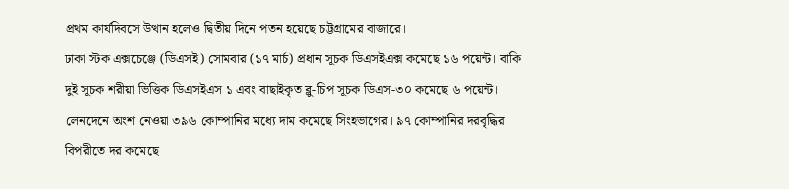প্রথম কার্যদিবসে উত্থান হলেও দ্বিতীয় দিনে পতন হয়েছে চট্টগ্রামের বাজারে।
ঢাকা স্টক এক্সচেঞ্জে (ডিএসই) সোমবার (১৭ মার্চ) প্রধান সূচক ডিএসইএক্স কমেছে ১৬ পয়েন্ট। বাকি দুই সূচক শরীয়া ভিত্তিক ডিএসইএস ১ এবং বাছাইকৃত ব্লু-চিপ সূচক ডিএস-৩০ কমেছে ৬ পয়েন্ট।
লেনদেনে অংশ নেওয়া ৩৯৬ কোম্পানির মধ্যে দাম কমেছে সিংহভাগের। ৯৭ কোম্পানির দরবৃদ্ধির বিপরীতে দর কমেছে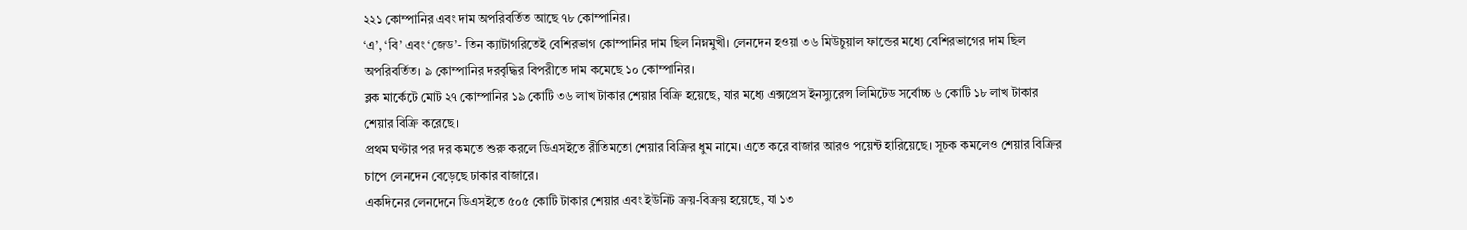২২১ কোম্পানির এবং দাম অপরিবর্তিত আছে ৭৮ কোম্পানির।
‘এ’, ‘বি’ এবং ‘জেড’- তিন ক্যাটাগরিতেই বেশিরভাগ কোম্পানির দাম ছিল নিম্নমুখী। লেনদেন হওয়া ৩৬ মিউচুয়াল ফান্ডের মধ্যে বেশিরভাগের দাম ছিল অপরিবর্তিত। ৯ কোম্পানির দরবৃদ্ধির বিপরীতে দাম কমেছে ১০ কোম্পানির।
ব্লক মার্কেটে মোট ২৭ কোম্পানির ১৯ কোটি ৩৬ লাখ টাকার শেয়ার বিক্রি হয়েছে, যার মধ্যে এক্সপ্রেস ইনস্যুরেন্স লিমিটেড সর্বোচ্চ ৬ কোটি ১৮ লাখ টাকার শেয়ার বিক্রি করেছে।
প্রথম ঘণ্টার পর দর কমতে শুরু করলে ডিএসইতে রীতিমতো শেয়ার বিক্রির ধুম নামে। এতে করে বাজার আরও পয়েন্ট হারিয়েছে। সূচক কমলেও শেয়ার বিক্রির চাপে লেনদেন বেড়েছে ঢাকার বাজারে।
একদিনের লেনদেনে ডিএসইতে ৫০৫ কোটি টাকার শেয়ার এবং ইউনিট ক্রয়-বিক্রয় হয়েছে, যা ১৩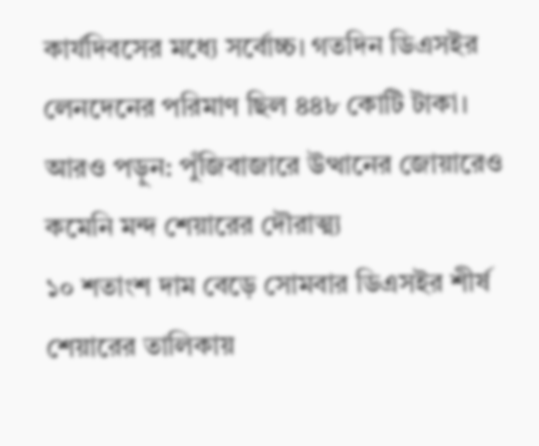কার্যদিবসের মধ্যে সর্বোচ্চ। গতদিন ডিএসইর লেনদেনের পরিমাণ ছিল ৪৪৮ কোটি টাকা।
আরও পড়ুন: পুঁজিবাজারে উত্থানের জোয়ারেও কমেনি মন্দ শেয়ারের দৌরাত্ম্য
১০ শতাংশ দাম বেড়ে সোমবার ডিএসইর শীর্ষ শেয়ারের তালিকায়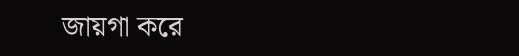জায়গা করে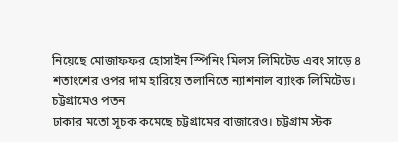নিয়েছে মোজাফফর হোসাইন স্পিনিং মিলস লিমিটেড এবং সাড়ে ৪ শতাংশের ওপর দাম হারিয়ে তলানিতে ন্যাশনাল ব্যাংক লিমিটেড।
চট্টগ্রামেও পতন
ঢাকার মতো সূচক কমেছে চট্টগ্রামের বাজারেও। চট্টগ্রাম স্টক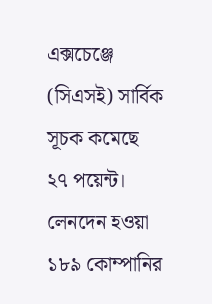এক্সচেঞ্জে (সিএসই) সার্বিক সূচক কমেছে ২৭ পয়েন্ট। লেনদেন হওয়া ১৮৯ কোম্পানির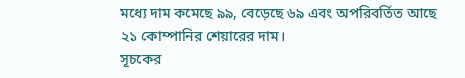মধ্যে দাম কমেছে ৯৯, বেড়েছে ৬৯ এবং অপরিবর্তিত আছে ২১ কোম্পানির শেয়ারের দাম।
সূচকের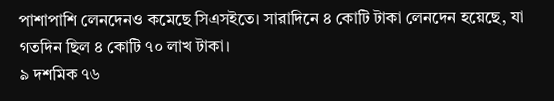পাশাপাশি লেনদেনও কমেছে সিএসইতে। সারাদিনে ৪ কোটি টাকা লেনদেন হয়েছে, যা গতদিন ছিল ৪ কোটি ৭০ লাখ টাকা।
৯ দশমিক ৭৬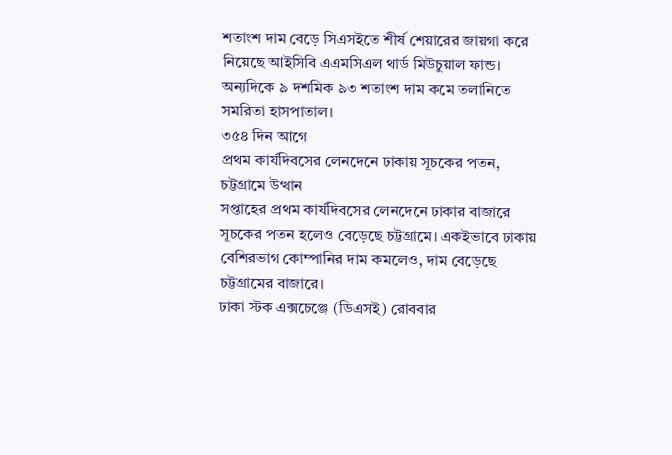শতাংশ দাম বেড়ে সিএসইতে শীর্ষ শেয়ারের জায়গা করে নিয়েছে আইসিবি এএমসিএল থার্ড মিউচুয়াল ফান্ড। অন্যদিকে ৯ দশমিক ৯৩ শতাংশ দাম কমে তলানিতে সমরিতা হাসপাতাল।
৩৫৪ দিন আগে
প্রথম কার্যদিবসের লেনদেনে ঢাকায় সূচকের পতন, চট্টগ্রামে উত্থান
সপ্তাহের প্রথম কার্যদিবসের লেনদেনে ঢাকার বাজারে সূচকের পতন হলেও বেড়েছে চট্টগ্রামে। একইভাবে ঢাকায় বেশিরভাগ কোম্পানির দাম কমলেও, দাম বেড়েছে চট্টগ্রামের বাজারে।
ঢাকা স্টক এক্সচেঞ্জে (ডিএসই) রোববার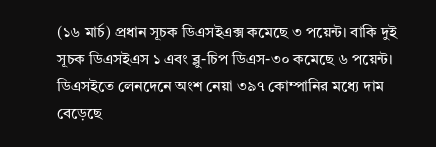(১৬ মার্চ) প্রধান সূচক ডিএসইএক্স কমেছে ৩ পয়েন্ট। বাকি দুই সূচক ডিএসইএস ১ এবং ব্লু-চিপ ডিএস-৩০ কমেছে ৬ পয়েন্ট।
ডিএসইতে লেনদেনে অংশ নেয়া ৩৯৭ কোম্পানির মধ্যে দাম বেড়েছে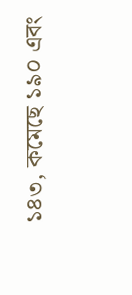১৪৩, কমেছে ১৯০ এবং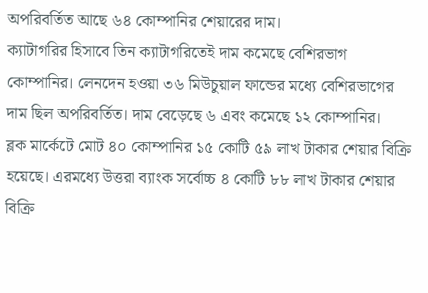অপরিবর্তিত আছে ৬৪ কোম্পানির শেয়ারের দাম।
ক্যাটাগরির হিসাবে তিন ক্যাটাগরিতেই দাম কমেছে বেশিরভাগ কোম্পানির। লেনদেন হওয়া ৩৬ মিউচুয়াল ফান্ডের মধ্যে বেশিরভাগের দাম ছিল অপরিবর্তিত। দাম বেড়েছে ৬ এবং কমেছে ১২ কোম্পানির।
ব্লক মার্কেটে মোট ৪০ কোম্পানির ১৫ কোটি ৫৯ লাখ টাকার শেয়ার বিক্রি হয়েছে। এরমধ্যে উত্তরা ব্যাংক সর্বোচ্চ ৪ কোটি ৮৮ লাখ টাকার শেয়ার বিক্রি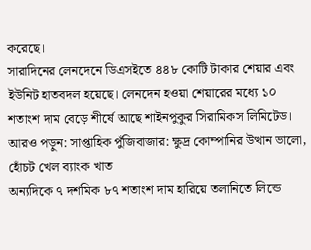করেছে।
সারাদিনের লেনদেনে ডিএসইতে ৪৪৮ কোটি টাকার শেয়ার এবং ইউনিট হাতবদল হয়েছে। লেনদেন হওয়া শেয়ারের মধ্যে ১০ শতাংশ দাম বেড়ে শীর্ষে আছে শাইনপুকুর সিরামিকস লিমিটেড।
আরও পড়ুন: সাপ্তাহিক পুঁজিবাজার: ক্ষুদ্র কোম্পানির উত্থান ভালো, হোঁচট খেল ব্যাংক খাত
অন্যদিকে ৭ দশমিক ৮৭ শতাংশ দাম হারিয়ে তলানিতে লিন্ডে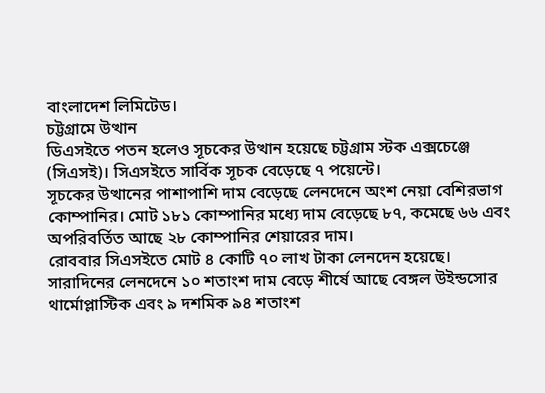বাংলাদেশ লিমিটেড।
চট্টগ্রামে উত্থান
ডিএসইতে পতন হলেও সূচকের উত্থান হয়েছে চট্টগ্রাম স্টক এক্সচেঞ্জে (সিএসই)। সিএসইতে সার্বিক সূচক বেড়েছে ৭ পয়েন্টে।
সূচকের উত্থানের পাশাপাশি দাম বেড়েছে লেনদেনে অংশ নেয়া বেশিরভাগ কোম্পানির। মোট ১৮১ কোম্পানির মধ্যে দাম বেড়েছে ৮৭, কমেছে ৬৬ এবং অপরিবর্তিত আছে ২৮ কোম্পানির শেয়ারের দাম।
রোববার সিএসইতে মোট ৪ কোটি ৭০ লাখ টাকা লেনদেন হয়েছে।
সারাদিনের লেনদেনে ১০ শতাংশ দাম বেড়ে শীর্ষে আছে বেঙ্গল উইন্ডসোর থার্মোপ্লাস্টিক এবং ৯ দশমিক ৯৪ শতাংশ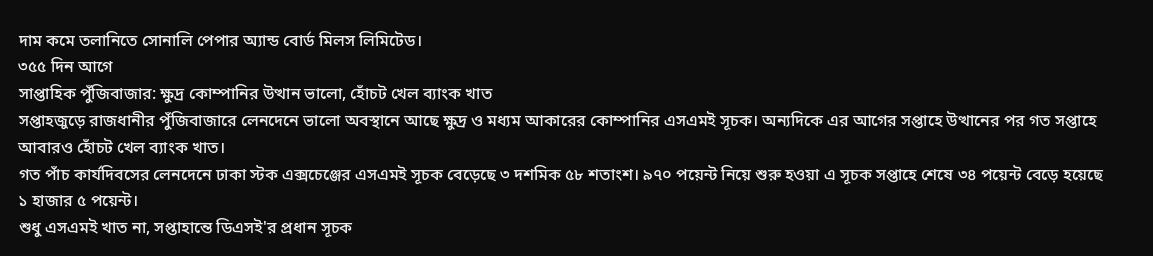দাম কমে তলানিতে সোনালি পেপার অ্যান্ড বোর্ড মিলস লিমিটেড।
৩৫৫ দিন আগে
সাপ্তাহিক পুঁজিবাজার: ক্ষুদ্র কোম্পানির উত্থান ভালো, হোঁচট খেল ব্যাংক খাত
সপ্তাহজুড়ে রাজধানীর পুঁজিবাজারে লেনদেনে ভালো অবস্থানে আছে ক্ষুদ্র ও মধ্যম আকারের কোম্পানির এসএমই সূচক। অন্যদিকে এর আগের সপ্তাহে উত্থানের পর গত সপ্তাহে আবারও হোঁচট খেল ব্যাংক খাত।
গত পাঁচ কার্যদিবসের লেনদেনে ঢাকা স্টক এক্সচেঞ্জের এসএমই সূচক বেড়েছে ৩ দশমিক ৫৮ শতাংশ। ৯৭০ পয়েন্ট নিয়ে শুরু হওয়া এ সূচক সপ্তাহে শেষে ৩৪ পয়েন্ট বেড়ে হয়েছে ১ হাজার ৫ পয়েন্ট।
শুধু এসএমই খাত না, সপ্তাহান্তে ডিএসই'র প্রধান সূচক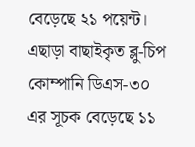বেড়েছে ২১ পয়েন্ট। এছাড়া বাছাইকৃত ব্লু-চিপ কোম্পানি ডিএস-৩০ এর সূচক বেড়েছে ১১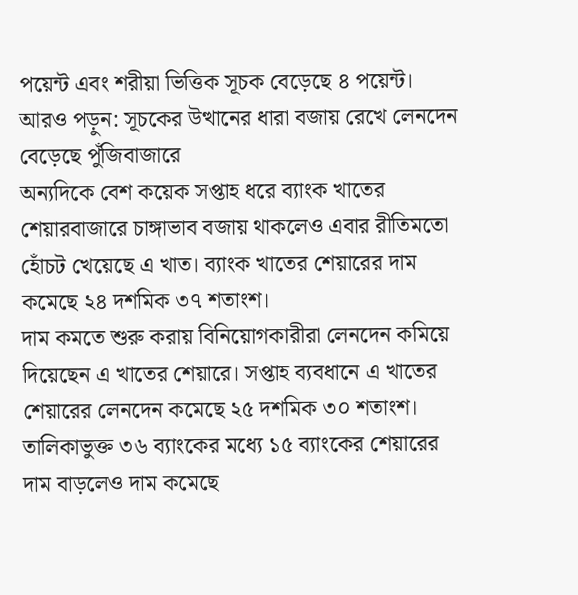পয়েন্ট এবং শরীয়া ভিত্তিক সূচক বেড়েছে ৪ পয়েন্ট।
আরও পড়ুন: সূচকের উত্থানের ধারা বজায় রেখে লেনদেন বেড়েছে পুঁজিবাজারে
অন্যদিকে বেশ কয়েক সপ্তাহ ধরে ব্যাংক খাতের শেয়ারবাজারে চাঙ্গাভাব বজায় থাকলেও এবার রীতিমতো হোঁচট খেয়েছে এ খাত। ব্যাংক খাতের শেয়ারের দাম কমেছে ২৪ দশমিক ৩৭ শতাংশ।
দাম কমতে শুরু করায় বিনিয়োগকারীরা লেনদেন কমিয়ে দিয়েছেন এ খাতের শেয়ারে। সপ্তাহ ব্যবধানে এ খাতের শেয়ারের লেনদেন কমেছে ২৫ দশমিক ৩০ শতাংশ।
তালিকাভুক্ত ৩৬ ব্যাংকের মধ্যে ১৫ ব্যাংকের শেয়ারের দাম বাড়লেও দাম কমেছে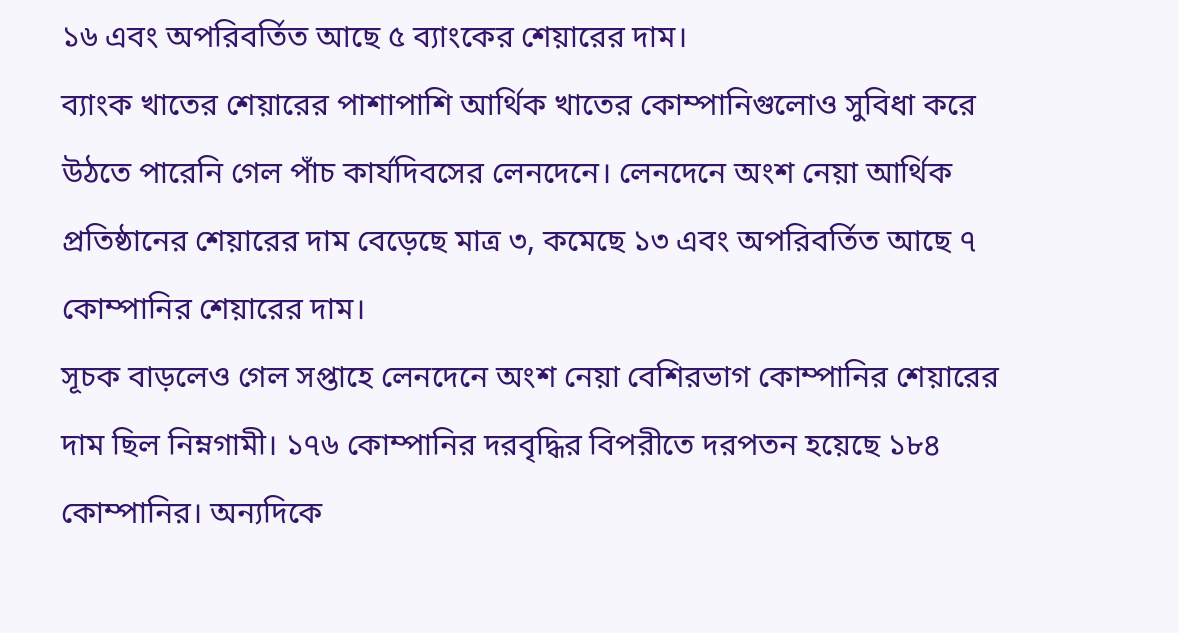১৬ এবং অপরিবর্তিত আছে ৫ ব্যাংকের শেয়ারের দাম।
ব্যাংক খাতের শেয়ারের পাশাপাশি আর্থিক খাতের কোম্পানিগুলোও সুবিধা করে উঠতে পারেনি গেল পাঁচ কার্যদিবসের লেনদেনে। লেনদেনে অংশ নেয়া আর্থিক প্রতিষ্ঠানের শেয়ারের দাম বেড়েছে মাত্র ৩, কমেছে ১৩ এবং অপরিবর্তিত আছে ৭ কোম্পানির শেয়ারের দাম।
সূচক বাড়লেও গেল সপ্তাহে লেনদেনে অংশ নেয়া বেশিরভাগ কোম্পানির শেয়ারের দাম ছিল নিম্নগামী। ১৭৬ কোম্পানির দরবৃদ্ধির বিপরীতে দরপতন হয়েছে ১৮৪ কোম্পানির। অন্যদিকে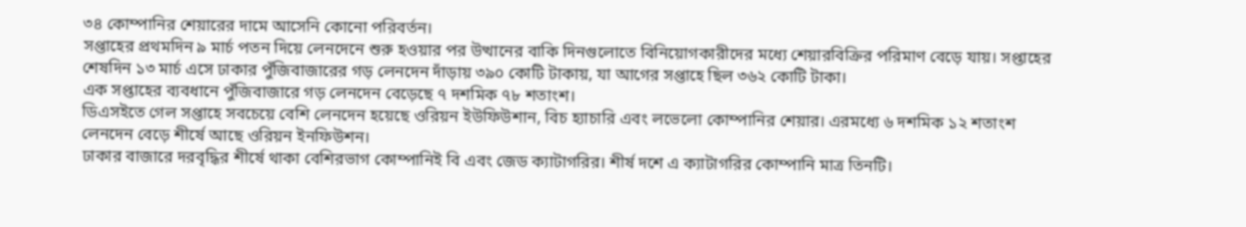৩৪ কোম্পানির শেয়ারের দামে আসেনি কোনো পরিবর্তন।
সপ্তাহের প্রথমদিন ৯ মার্চ পতন দিয়ে লেনদেনে শুরু হওয়ার পর উত্থানের বাকি দিনগুলোতে বিনিয়োগকারীদের মধ্যে শেয়ারবিক্রির পরিমাণ বেড়ে যায়। সপ্তাহের শেষদিন ১৩ মার্চ এসে ঢাকার পুঁজিবাজারের গড় লেনদেন দাঁড়ায় ৩৯০ কোটি টাকায়, যা আগের সপ্তাহে ছিল ৩৬২ কোটি টাকা।
এক সপ্তাহের ব্যবধানে পুঁজিবাজারে গড় লেনদেন বেড়েছে ৭ দশমিক ৭৮ শতাংশ।
ডিএসইতে গেল সপ্তাহে সবচেয়ে বেশি লেনদেন হয়েছে ওরিয়ন ইউফিউশান, বিচ হ্যাচারি এবং লভেলো কোম্পানির শেয়ার। এরমধ্যে ৬ দশমিক ১২ শতাংশ লেনদেন বেড়ে শীর্ষে আছে ওরিয়ন ইনফিউশন।
ঢাকার বাজারে দরবৃদ্ধির শীর্ষে থাকা বেশিরভাগ কোম্পানিই বি এবং জেড ক্যাটাগরির। শীর্ষ দশে এ ক্যাটাগরির কোম্পানি মাত্র তিনটি।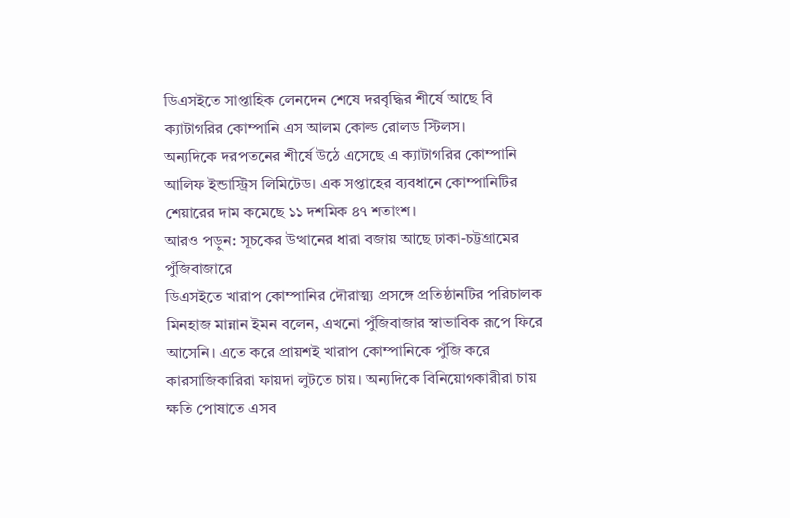ডিএসইতে সাপ্তাহিক লেনদেন শেষে দরবৃদ্ধির শীর্ষে আছে বি ক্যাটাগরির কোম্পানি এস আলম কোল্ড রোলড স্টিলস।
অন্যদিকে দরপতনের শীর্ষে উঠে এসেছে এ ক্যাটাগরির কোম্পানি আলিফ ইন্ডাস্ট্রিস লিমিটেড। এক সপ্তাহের ব্যবধানে কোম্পানিটির শেয়ারের দাম কমেছে ১১ দশমিক ৪৭ শতাংশ।
আরও পড়ুন: সূচকের উত্থানের ধারা বজায় আছে ঢাকা-চট্টগ্রামের পুঁজিবাজারে
ডিএসইতে খারাপ কোম্পানির দৌরাত্ম্য প্রসঙ্গে প্রতিষ্ঠানটির পরিচালক মিনহাজ মান্নান ইমন বলেন, এখনো পুঁজিবাজার স্বাভাবিক রূপে ফিরে আসেনি। এতে করে প্রায়শই খারাপ কোম্পানিকে পুঁজি করে কারসাজিকারিরা ফায়দা লুটতে চায়। অন্যদিকে বিনিয়োগকারীরা চায় ক্ষতি পোষাতে এসব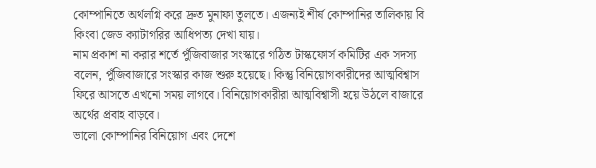কোম্পানিতে অর্থলগ্নি করে দ্রুত মুনাফা তুলতে। এজন্যই শীর্ষ কোম্পানির তালিকায় বি কিংবা জেড ক্যাটাগরির আধিপত্য দেখা যায়।
নাম প্রকাশ না করার শর্তে পুঁজিবাজার সংস্কারে গঠিত টাস্কফোর্স কমিটির এক সদস্য বলেন, পুঁজিবাজারে সংস্কার কাজ শুরু হয়েছে। কিন্তু বিনিয়োগকারীদের আত্মবিশ্বাস ফিরে আসতে এখনো সময় লাগবে। বিনিয়োগকারীরা আত্মবিশ্বাসী হয়ে উঠলে বাজারে অর্থের প্রবাহ বাড়বে।
ভালো কোম্পানির বিনিয়োগ এবং দেশে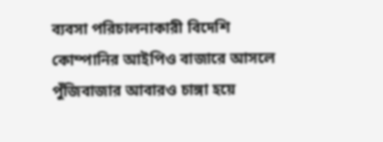ব্যবসা পরিচালনাকারী বিদেশি কোম্পানির আইপিও বাজারে আসলে পুঁজিবাজার আবারও চাঙ্গা হয়ে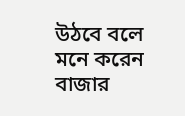উঠবে বলে মনে করেন বাজার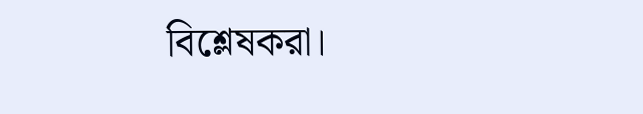বিশ্লেষকরা।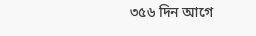৩৫৬ দিন আগে